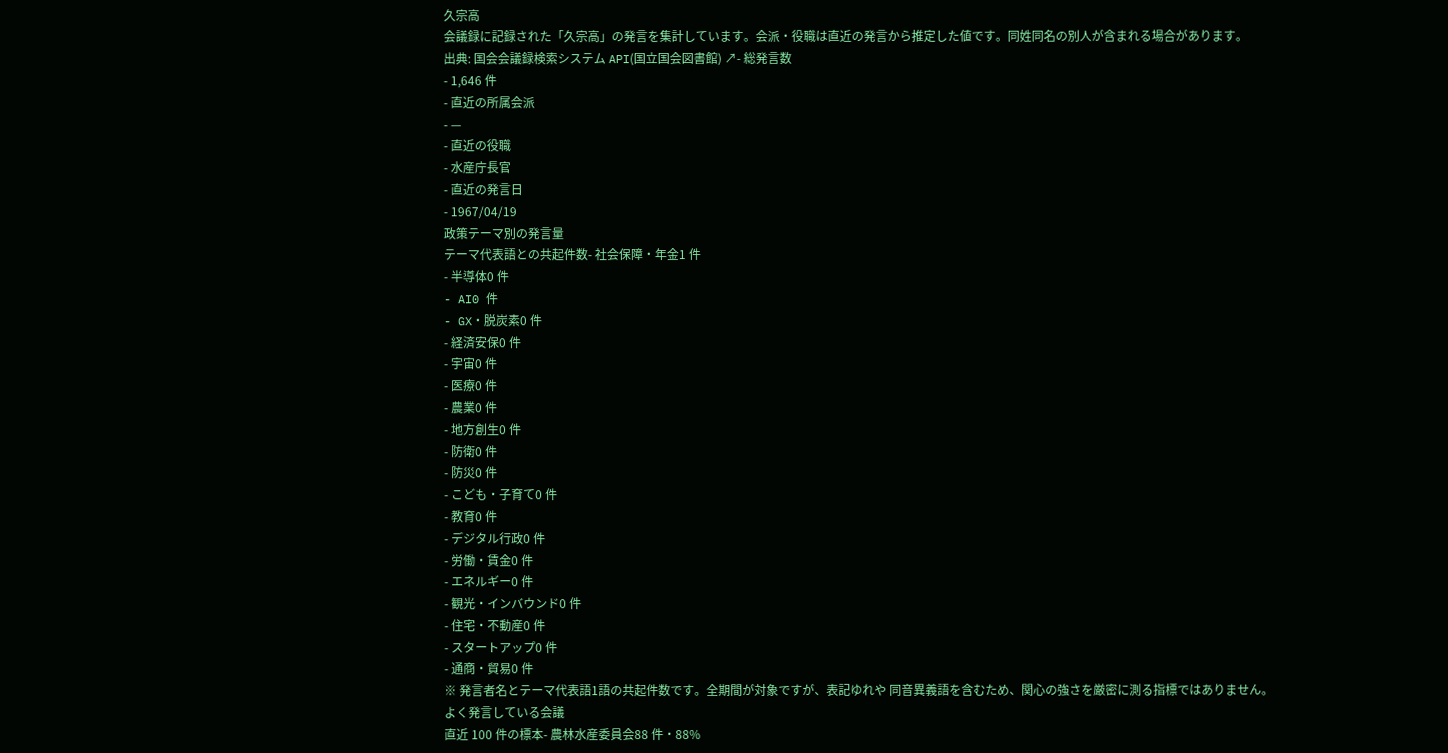久宗高
会議録に記録された「久宗高」の発言を集計しています。会派・役職は直近の発言から推定した値です。同姓同名の別人が含まれる場合があります。
出典: 国会会議録検索システム API(国立国会図書館) ↗- 総発言数
- 1,646 件
- 直近の所属会派
- —
- 直近の役職
- 水産庁長官
- 直近の発言日
- 1967/04/19
政策テーマ別の発言量
テーマ代表語との共起件数- 社会保障・年金1 件
- 半導体0 件
- AI0 件
- GX・脱炭素0 件
- 経済安保0 件
- 宇宙0 件
- 医療0 件
- 農業0 件
- 地方創生0 件
- 防衛0 件
- 防災0 件
- こども・子育て0 件
- 教育0 件
- デジタル行政0 件
- 労働・賃金0 件
- エネルギー0 件
- 観光・インバウンド0 件
- 住宅・不動産0 件
- スタートアップ0 件
- 通商・貿易0 件
※ 発言者名とテーマ代表語1語の共起件数です。全期間が対象ですが、表記ゆれや 同音異義語を含むため、関心の強さを厳密に測る指標ではありません。
よく発言している会議
直近 100 件の標本- 農林水産委員会88 件・88%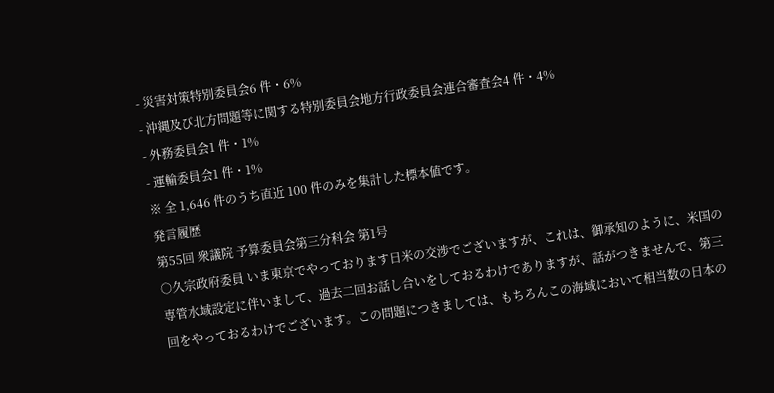- 災害対策特別委員会6 件・6%
- 沖縄及び北方問題等に関する特別委員会地方行政委員会連合審査会4 件・4%
- 外務委員会1 件・1%
- 運輸委員会1 件・1%
※ 全 1,646 件のうち直近 100 件のみを集計した標本値です。
発言履歴
第55回 衆議院 予算委員会第三分科会 第1号
○久宗政府委員 いま東京でやっております日米の交渉でございますが、これは、御承知のように、米国の専管水域設定に伴いまして、過去二回お話し合いをしておるわけでありますが、話がつきませんで、第三回をやっておるわけでございます。この問題につきましては、もちろんこの海域において相当数の日本の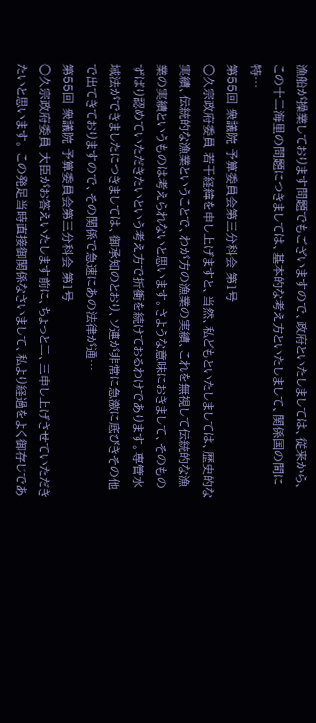漁船が操業しております問題でもございますので、政府といたしましては、従来から、この十二海里の問題につきましては、基本的な考え方といたしまして、関係国の間に特…
第55回 衆議院 予算委員会第三分科会 第1号
○久宗政府委員 若干経緯を申し上げますと、当然、私どもといたしましては、歴史的な実績、伝統的な漁業ということで、わが方の漁業の実績、これを無視して伝統的な漁業の実績というものは考えられないと思います。さような意味におきまして、そのものずばり認めていただきたいという考え方で折衝を続けておるわけであります。専管水域法ができましたにつきましては、御承知のとおり、ソ連が非常に急激に底びきその他で出てきておりますので、その関係で急速にあの法律が通…
第55回 衆議院 予算委員会第三分科会 第1号
○久宗政府委員 大臣がお答えいたします前に、ちょっと二、三申し上げさせていただきたいと思います。 この発足当時直接御関係なさいまして、私より経過をよく御存じであ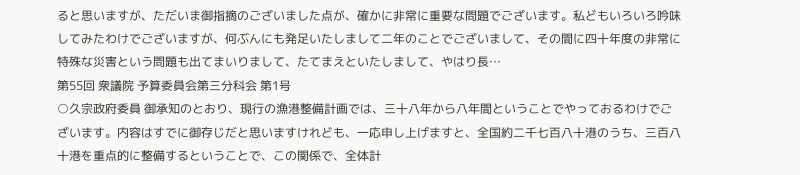ると思いますが、ただいま御指摘のございました点が、確かに非常に重要な問題でございます。私どもいろいろ吟味してみたわけでございますが、何ぶんにも発足いたしまして二年のことでございまして、その間に四十年度の非常に特殊な災害という問題も出てまいりまして、たてまえといたしまして、やはり長…
第55回 衆議院 予算委員会第三分科会 第1号
○久宗政府委員 御承知のとおり、現行の漁港整備計画では、三十八年から八年間ということでやっておるわけでございます。内容はすでに御存じだと思いますけれども、一応申し上げますと、全国約二千七百八十港のうち、三百八十港を重点的に整備するということで、この関係で、全体計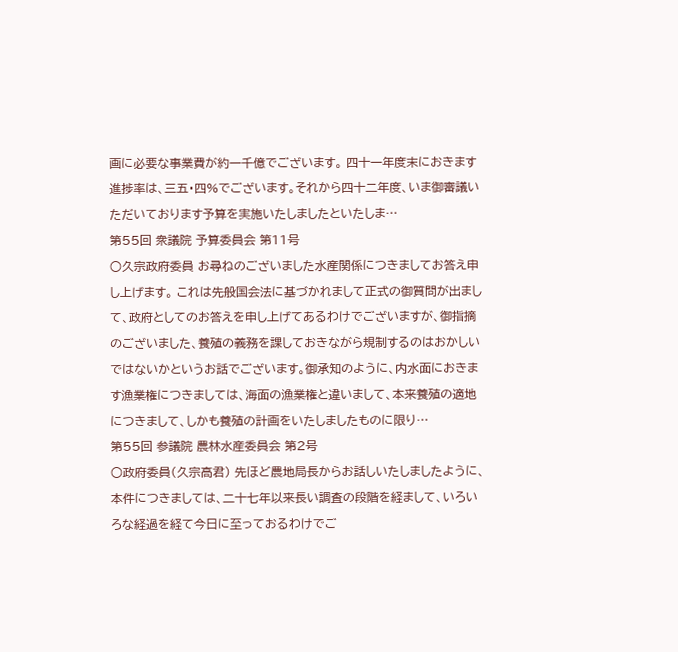画に必要な事業費が約一千億でございます。 四十一年度末におきます進捗率は、三五・四%でございます。それから四十二年度、いま御審議いただいております予算を実施いたしましたといたしま…
第55回 衆議院 予算委員会 第11号
○久宗政府委員 お尋ねのございました水産関係につきましてお答え申し上げます。 これは先般国会法に基づかれまして正式の御質問が出まして、政府としてのお答えを申し上げてあるわけでございますが、御指摘のございました、養殖の義務を課しておきながら規制するのはおかしいではないかというお話でございます。御承知のように、内水面におきます漁業権につきましては、海面の漁業権と違いまして、本来養殖の適地につきまして、しかも養殖の計画をいたしましたものに限り…
第55回 参議院 農林水産委員会 第2号
○政府委員(久宗高君) 先ほど農地局長からお話しいたしましたように、本件につきましては、二十七年以来長い調査の段階を経まして、いろいろな経過を経て今日に至っておるわけでご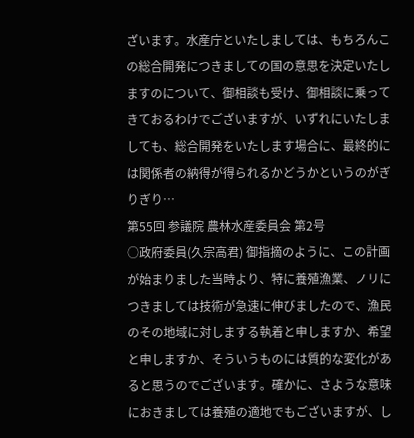ざいます。水産庁といたしましては、もちろんこの総合開発につきましての国の意思を決定いたしますのについて、御相談も受け、御相談に乗ってきておるわけでございますが、いずれにいたしましても、総合開発をいたします場合に、最終的には関係者の納得が得られるかどうかというのがぎりぎり…
第55回 参議院 農林水産委員会 第2号
○政府委員(久宗高君) 御指摘のように、この計画が始まりました当時より、特に養殖漁業、ノリにつきましては技術が急速に伸びましたので、漁民のその地域に対しまする執着と申しますか、希望と申しますか、そういうものには質的な変化があると思うのでございます。確かに、さような意味におきましては養殖の適地でもございますが、し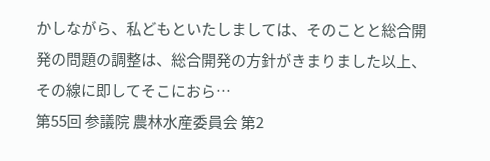かしながら、私どもといたしましては、そのことと総合開発の問題の調整は、総合開発の方針がきまりました以上、その線に即してそこにおら…
第55回 参議院 農林水産委員会 第2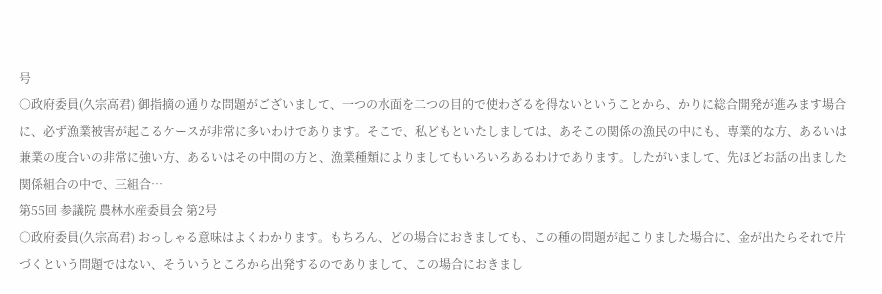号
○政府委員(久宗高君) 御指摘の通りな問題がございまして、一つの水面を二つの目的で使わざるを得ないということから、かりに総合開発が進みます場合に、必ず漁業被害が起こるケースが非常に多いわけであります。そこで、私どもといたしましては、あそこの関係の漁民の中にも、専業的な方、あるいは兼業の度合いの非常に強い方、あるいはその中間の方と、漁業種類によりましてもいろいろあるわけであります。したがいまして、先ほどお話の出ました関係組合の中で、三組合…
第55回 参議院 農林水産委員会 第2号
○政府委員(久宗高君) おっしゃる意味はよくわかります。もちろん、どの場合におきましても、この種の問題が起こりました場合に、金が出たらそれで片づくという問題ではない、そういうところから出発するのでありまして、この場合におきまし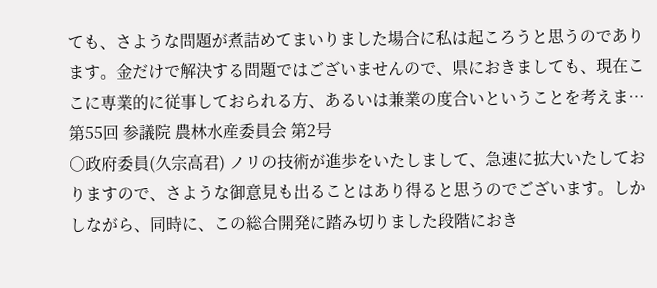ても、さような問題が煮詰めてまいりました場合に私は起ころうと思うのであります。金だけで解決する問題ではございませんので、県におきましても、現在ここに専業的に従事しておられる方、あるいは兼業の度合いということを考えま…
第55回 参議院 農林水産委員会 第2号
○政府委員(久宗高君) ノリの技術が進歩をいたしまして、急速に拡大いたしておりますので、さような御意見も出ることはあり得ると思うのでございます。しかしながら、同時に、この総合開発に踏み切りました段階におき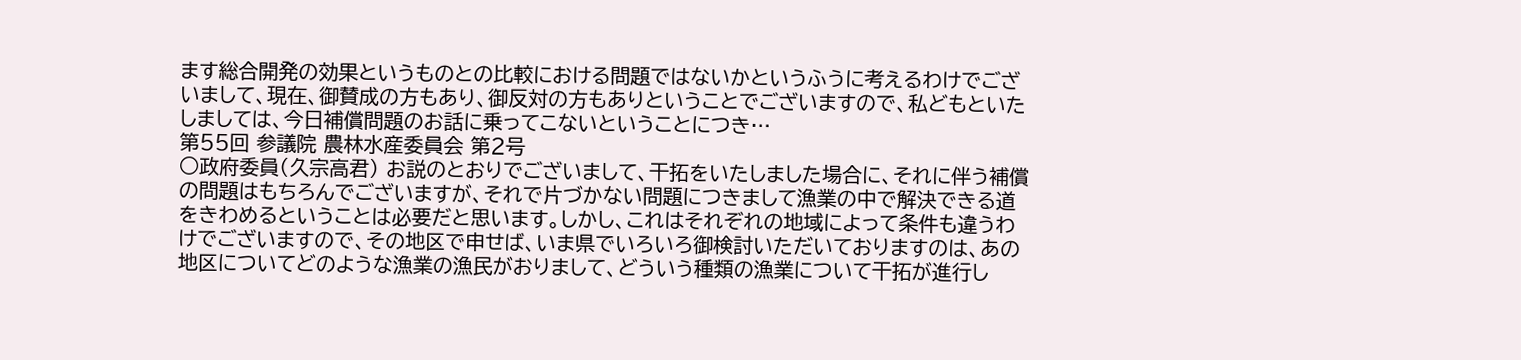ます総合開発の効果というものとの比較における問題ではないかというふうに考えるわけでございまして、現在、御賛成の方もあり、御反対の方もありということでございますので、私どもといたしましては、今日補償問題のお話に乗ってこないということにつき…
第55回 参議院 農林水産委員会 第2号
○政府委員(久宗高君) お説のとおりでございまして、干拓をいたしました場合に、それに伴う補償の問題はもちろんでございますが、それで片づかない問題につきまして漁業の中で解決できる道をきわめるということは必要だと思います。しかし、これはそれぞれの地域によって条件も違うわけでございますので、その地区で申せば、いま県でいろいろ御検討いただいておりますのは、あの地区についてどのような漁業の漁民がおりまして、どういう種類の漁業について干拓が進行し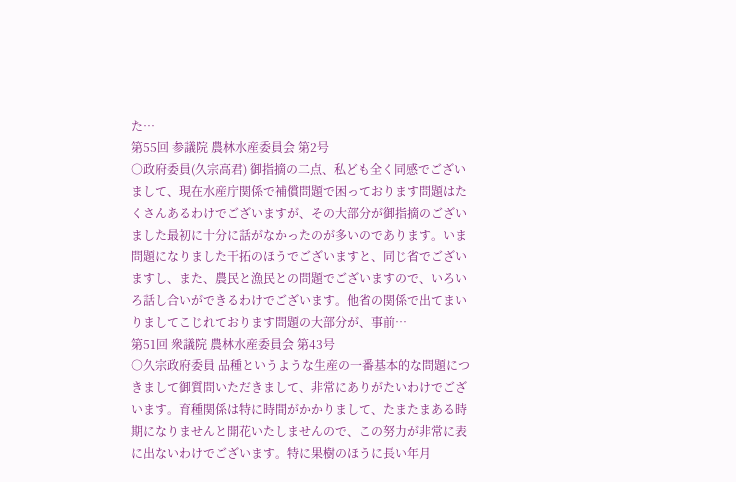た…
第55回 参議院 農林水産委員会 第2号
○政府委員(久宗高君) 御指摘の二点、私ども全く同感でございまして、現在水産庁関係で補償問題で困っております問題はたくさんあるわけでございますが、その大部分が御指摘のございました最初に十分に話がなかったのが多いのであります。いま問題になりました干拓のほうでございますと、同じ省でございますし、また、農民と漁民との問題でございますので、いろいろ話し合いができるわけでございます。他省の関係で出てまいりましてこじれております問題の大部分が、事前…
第51回 衆議院 農林水産委員会 第43号
○久宗政府委員 品種というような生産の一番基本的な問題につきまして御質問いただきまして、非常にありがたいわけでございます。育種関係は特に時間がかかりまして、たまたまある時期になりませんと開花いたしませんので、この努力が非常に表に出ないわけでございます。特に果樹のほうに長い年月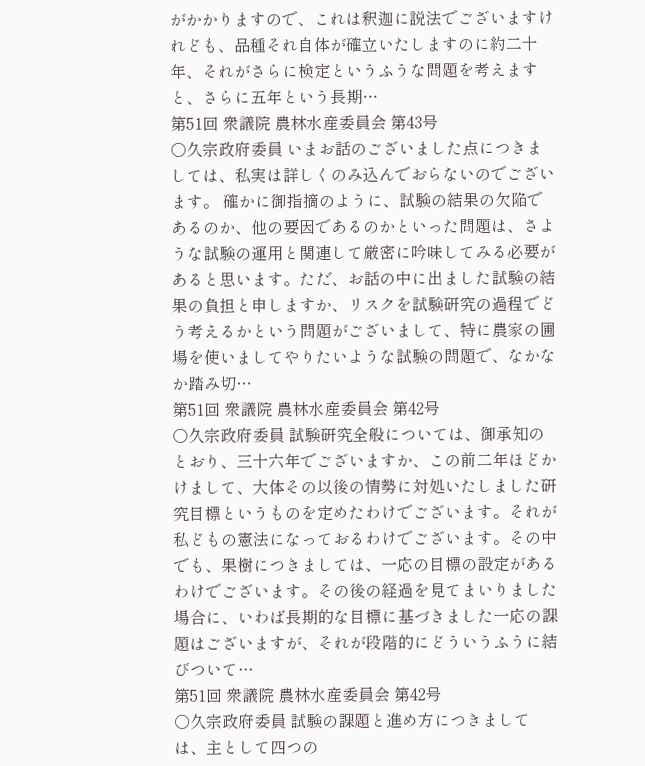がかかりますので、これは釈迦に説法でございますけれども、品種それ自体が確立いたしますのに約二十年、それがさらに検定というふうな問題を考えますと、さらに五年という長期…
第51回 衆議院 農林水産委員会 第43号
○久宗政府委員 いまお話のございました点につきましては、私実は詳しくのみ込んでおらないのでございます。 確かに御指摘のように、試験の結果の欠陥であるのか、他の要因であるのかといった問題は、さような試験の運用と関連して厳密に吟味してみる必要があると思います。ただ、お話の中に出ました試験の結果の負担と申しますか、リスクを試験研究の過程でどう考えるかという問題がございまして、特に農家の圃場を使いましてやりたいような試験の問題で、なかなか踏み切…
第51回 衆議院 農林水産委員会 第42号
○久宗政府委員 試験研究全般については、御承知のとおり、三十六年でございますか、この前二年ほどかけまして、大体その以後の情勢に対処いたしました研究目標というものを定めたわけでございます。それが私どもの憲法になっておるわけでございます。その中でも、果樹につきましては、一応の目標の設定があるわけでございます。その後の経過を見てまいりました場合に、いわば長期的な目標に基づきました一応の課題はございますが、それが段階的にどういうふうに結びついて…
第51回 衆議院 農林水産委員会 第42号
○久宗政府委員 試験の課題と進め方につきましては、主として四つの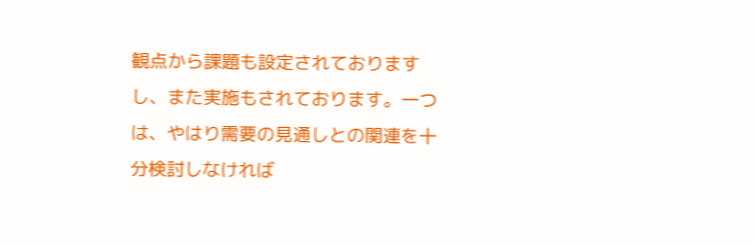観点から課題も設定されておりますし、また実施もされております。一つは、やはり需要の見通しとの関連を十分検討しなければ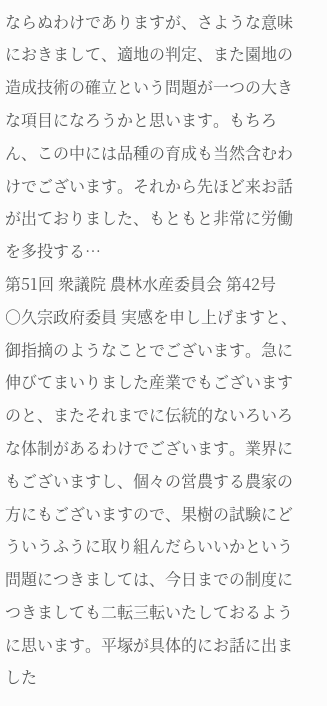ならぬわけでありますが、さような意味におきまして、適地の判定、また園地の造成技術の確立という問題が一つの大きな項目になろうかと思います。もちろん、この中には品種の育成も当然含むわけでございます。それから先ほど来お話が出ておりました、もともと非常に労働を多投する…
第51回 衆議院 農林水産委員会 第42号
○久宗政府委員 実感を申し上げますと、御指摘のようなことでございます。急に伸びてまいりました産業でもございますのと、またそれまでに伝統的ないろいろな体制があるわけでございます。業界にもございますし、個々の営農する農家の方にもございますので、果樹の試験にどういうふうに取り組んだらいいかという問題につきましては、今日までの制度につきましても二転三転いたしておるように思います。平塚が具体的にお話に出ました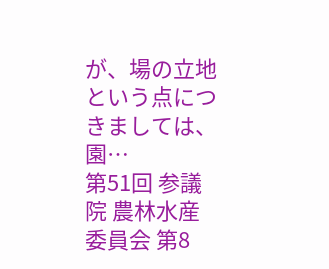が、場の立地という点につきましては、園…
第51回 参議院 農林水産委員会 第8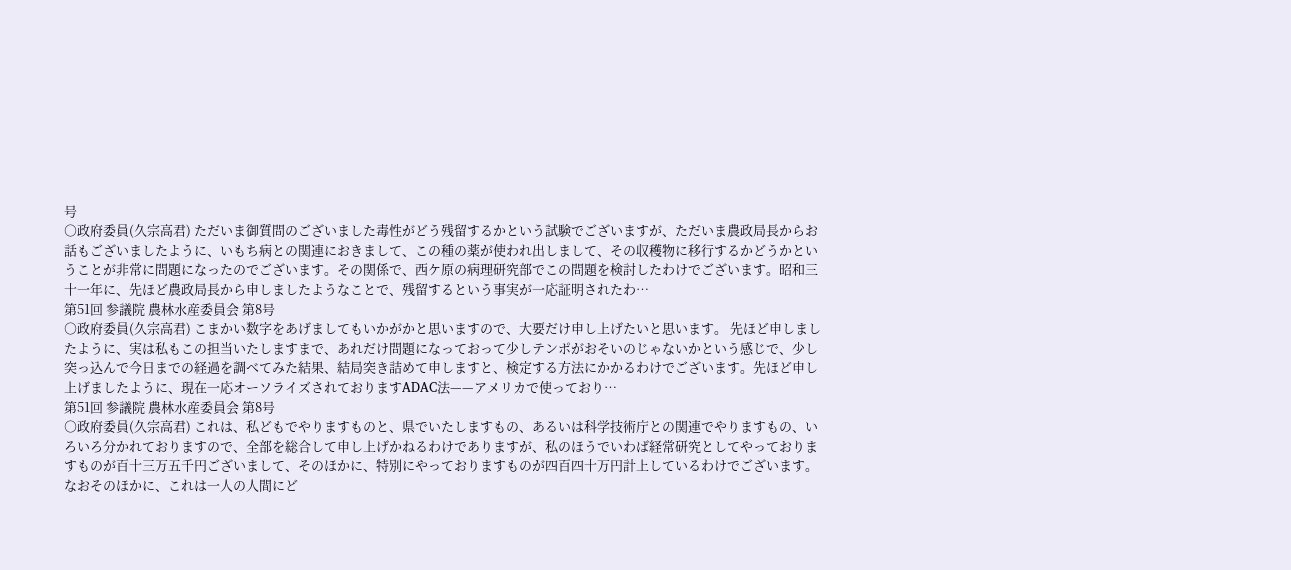号
○政府委員(久宗高君) ただいま御質問のございました毒性がどう残留するかという試験でございますが、ただいま農政局長からお話もございましたように、いもち病との関連におきまして、この種の薬が使われ出しまして、その収穫物に移行するかどうかということが非常に問題になったのでございます。その関係で、西ケ原の病理研究部でこの問題を検討したわけでございます。昭和三十一年に、先ほど農政局長から申しましたようなことで、残留するという事実が一応証明されたわ…
第51回 参議院 農林水産委員会 第8号
○政府委員(久宗高君) こまかい数字をあげましてもいかがかと思いますので、大要だけ申し上げたいと思います。 先ほど申しましたように、実は私もこの担当いたしますまで、あれだけ問題になっておって少しテンポがおそいのじゃないかという感じで、少し突っ込んで今日までの経過を調べてみた結果、結局突き詰めて申しますと、検定する方法にかかるわけでございます。先ほど申し上げましたように、現在一応オーソライズされておりますADAC法——アメリカで使っており…
第51回 参議院 農林水産委員会 第8号
○政府委員(久宗高君) これは、私どもでやりますものと、県でいたしますもの、あるいは科学技術庁との関連でやりますもの、いろいろ分かれておりますので、全部を総合して申し上げかねるわけでありますが、私のほうでいわば経常研究としてやっておりますものが百十三万五千円ございまして、そのほかに、特別にやっておりますものが四百四十万円計上しているわけでございます。 なおそのほかに、これは一人の人間にど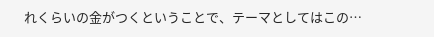れくらいの金がつくということで、テーマとしてはこの…